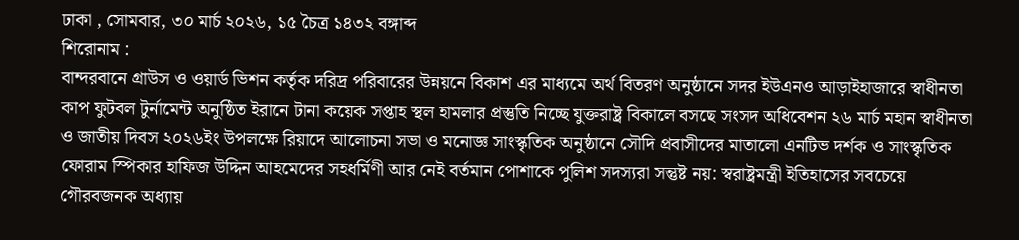ঢাকা , সোমবার, ৩০ মার্চ ২০২৬, ১৫ চৈত্র ১৪৩২ বঙ্গাব্দ
শিরোনাম :
বান্দরবানে গ্রাউস ও ওয়ার্ড ভিশন কর্তৃক দরিদ্র পরিবারের উন্নয়নে বিকাশ এর মাধ্যমে অর্থ বিতরণ অনুষ্ঠানে সদর ইউএনও আড়াইহাজারে স্বাধীনতা কাপ ফুটবল টুর্নামেন্ট অনুষ্ঠিত ইরানে টানা কয়েক সপ্তাহ স্থল হামলার প্রস্তুতি নিচ্ছে যুক্তরাষ্ট্র বিকালে বসছে সংসদ অধিবেশন ২৬ মার্চ মহান স্বাধীনতা ও জাতীয় দিবস ২০২৬ইং উপলক্ষে রিয়াদে আলোচনা সভা ও মনোজ্ঞ সাংস্কৃতিক অনুষ্ঠানে সৌদি প্রবাসীদের মাতালো এনটিভ দর্শক ও সাংস্কৃতিক ফোরাম স্পিকার হাফিজ উদ্দিন আহমেদের সহধর্মিণী আর নেই বর্তমান পোশাকে পুলিশ সদস্যরা সন্তুষ্ট নয়: স্বরাষ্ট্রমন্ত্রী ইতিহাসের সবচেয়ে গৌরবজনক অধ্যায়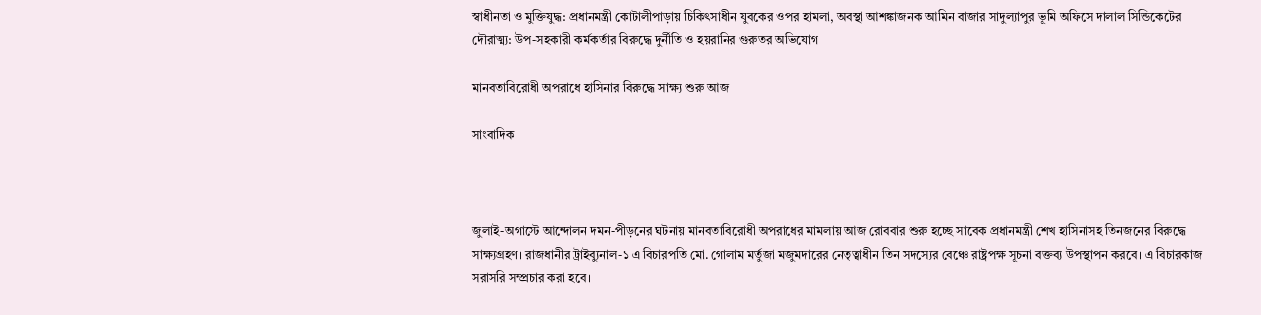স্বাধীনতা ও মুক্তিযুদ্ধ: প্রধানমন্ত্রী কোটালীপাড়ায় চিকিৎসাধীন যুবকের ওপর হামলা, অবস্থা আশঙ্কাজনক আমিন বাজার সাদুল্যাপুর ভূমি অফিসে দালাল সিন্ডিকেটের দৌরাত্ম্য: উপ-সহকারী কর্মকর্তার বিরুদ্ধে দুর্নীতি ও হয়রানির গুরুতর অভিযোগ

মানবতাবিরোধী অপরাধে হাসিনার বিরুদ্ধে সাক্ষ্য শুরু আজ

সাংবাদিক



জুলাই-অগাস্টে আন্দোলন দমন-পীড়নের ঘটনায় মানবতাবিরোধী অপরাধের মামলায় আজ রোববার শুরু হচ্ছে সাবেক প্রধানমন্ত্রী শেখ হাসিনাসহ তিনজনের বিরুদ্ধে সাক্ষ্যগ্রহণ। রাজধানীর ট্রাইব্যুনাল-১ এ বিচারপতি মো. গোলাম মর্তুজা মজুমদারের নেতৃত্বাধীন তিন সদস্যের বেঞ্চে রাষ্ট্রপক্ষ সূচনা বক্তব্য উপস্থাপন করবে। এ বিচারকাজ সরাসরি সম্প্রচার করা হবে।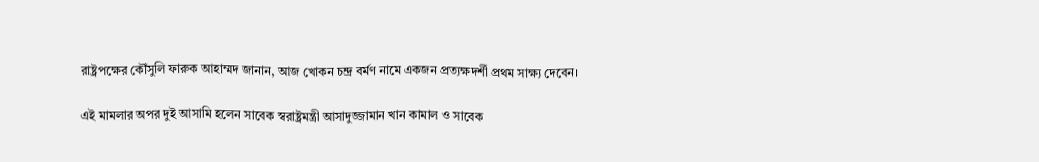রাষ্ট্রপক্ষের কৌঁসুলি ফারুক আহাম্মদ জানান, আজ খোকন চন্দ্র বর্মণ নামে একজন প্রত্যক্ষদর্শী প্রথম সাক্ষ্য দেবেন।

এই মামলার অপর দুই আসামি হলেন সাবেক স্বরাষ্ট্রমন্ত্রী আসাদুজ্জামান খান কামাল ও সাবেক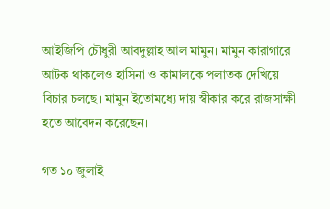আইজিপি চৌধুরী আবদুল্লাহ আল মামুন। মামুন কারাগারে আটক থাকলেও হাসিনা ও কামালকে পলাতক দেখিয়ে বিচার চলছে। মামুন ইতোমধ্যে দায় স্বীকার করে রাজসাক্ষী হতে আবেদন করেছেন।

গত ১০ জুলাই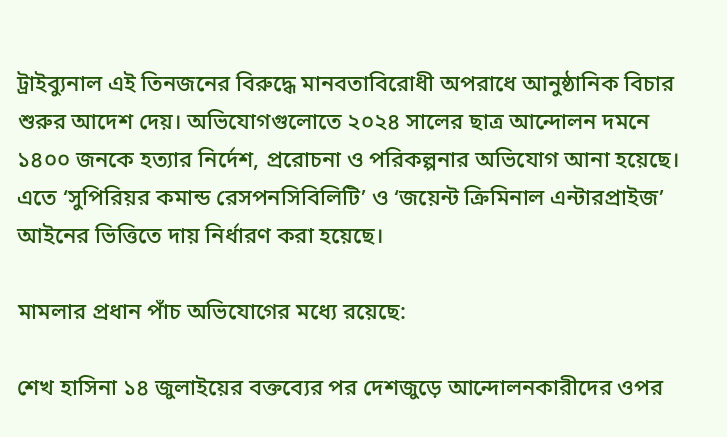ট্রাইব্যুনাল এই তিনজনের বিরুদ্ধে মানবতাবিরোধী অপরাধে আনুষ্ঠানিক বিচার শুরুর আদেশ দেয়। অভিযোগগুলোতে ২০২৪ সালের ছাত্র আন্দোলন দমনে ১৪০০ জনকে হত্যার নির্দেশ, প্ররোচনা ও পরিকল্পনার অভিযোগ আনা হয়েছে। এতে ‘সুপিরিয়র কমান্ড রেসপনসিবিলিটি’ ও ‘জয়েন্ট ক্রিমিনাল এন্টারপ্রাইজ’ আইনের ভিত্তিতে দায় নির্ধারণ করা হয়েছে।

মামলার প্রধান পাঁচ অভিযোগের মধ্যে রয়েছে:

শেখ হাসিনা ১৪ জুলাইয়ের বক্তব্যের পর দেশজুড়ে আন্দোলনকারীদের ওপর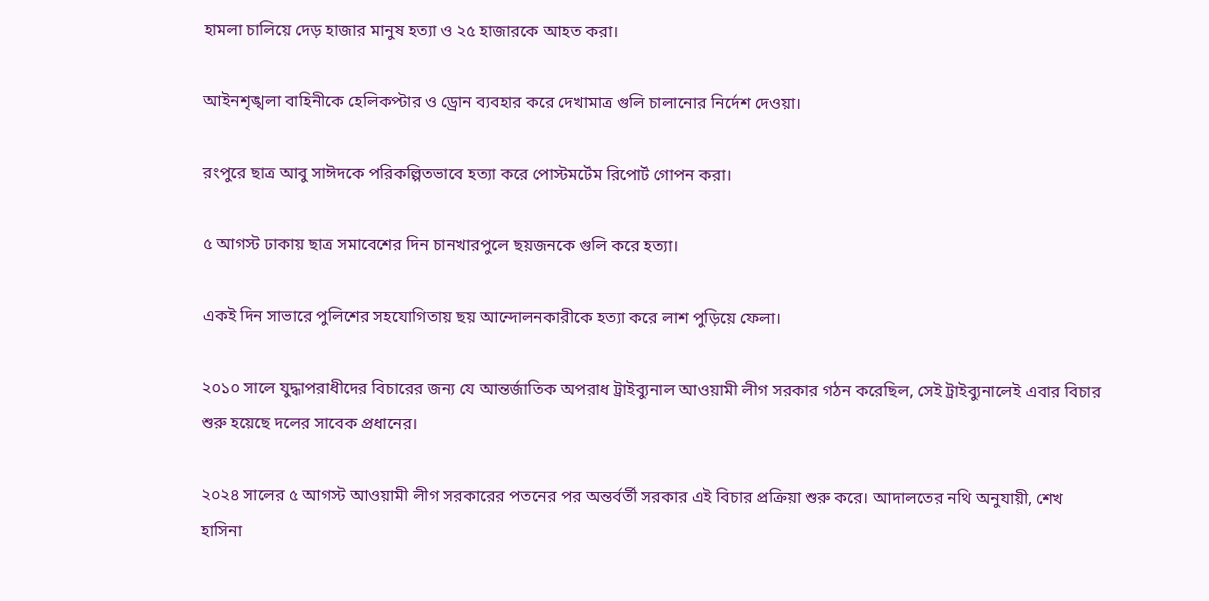হামলা চালিয়ে দেড় হাজার মানুষ হত্যা ও ২৫ হাজারকে আহত করা।

আইনশৃঙ্খলা বাহিনীকে হেলিকপ্টার ও ড্রোন ব্যবহার করে দেখামাত্র গুলি চালানোর নির্দেশ দেওয়া।

রংপুরে ছাত্র আবু সাঈদকে পরিকল্পিতভাবে হত্যা করে পোস্টমর্টেম রিপোর্ট গোপন করা।

৫ আগস্ট ঢাকায় ছাত্র সমাবেশের দিন চানখারপুলে ছয়জনকে গুলি করে হত্যা।

একই দিন সাভারে পুলিশের সহযোগিতায় ছয় আন্দোলনকারীকে হত্যা করে লাশ পুড়িয়ে ফেলা।

২০১০ সালে যুদ্ধাপরাধীদের বিচারের জন্য যে আন্তর্জাতিক অপরাধ ট্রাইব্যুনাল আওয়ামী লীগ সরকার গঠন করেছিল, সেই ট্রাইব্যুনালেই এবার বিচার শুরু হয়েছে দলের সাবেক প্রধানের।

২০২৪ সালের ৫ আগস্ট আওয়ামী লীগ সরকারের পতনের পর অন্তর্বর্তী সরকার এই বিচার প্রক্রিয়া শুরু করে। আদালতের নথি অনুযায়ী, শেখ হাসিনা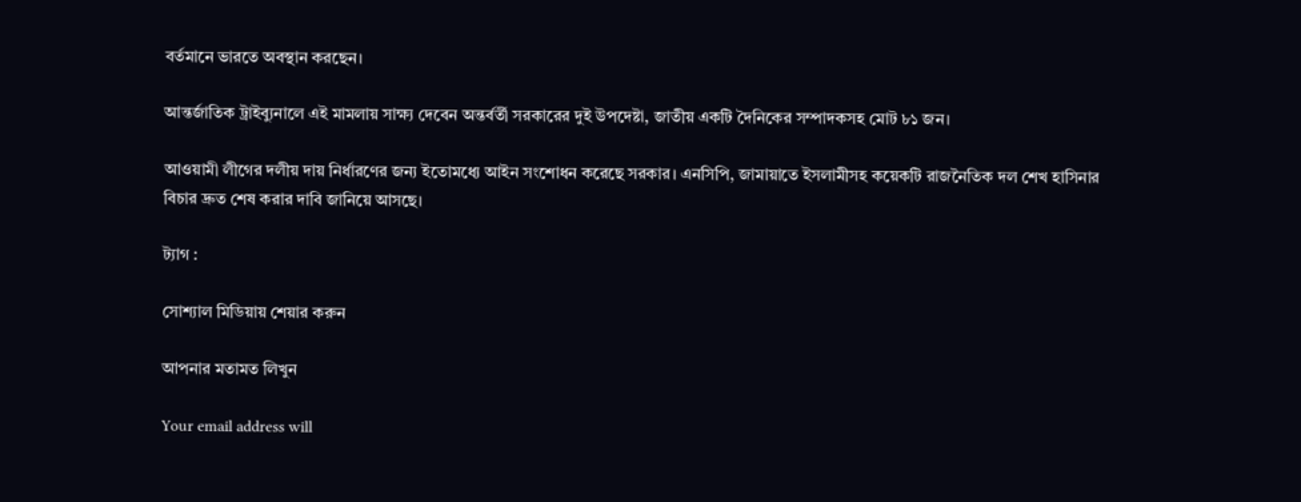বর্তমানে ভারতে অবস্থান করছেন।

আন্তর্জাতিক ট্রাইব্যুনালে এই মামলায় সাক্ষ্য দেবেন অন্তর্বর্তী সরকারের দুই উপদেষ্টা, জাতীয় একটি দৈনিকের সম্পাদকসহ মোট ৮১ জন।

আওয়ামী লীগের দলীয় দায় নির্ধারণের জন্য ইতোমধ্যে আইন সংশোধন করেছে সরকার। এনসিপি, জামায়াতে ইসলামীসহ কয়েকটি রাজনৈতিক দল শেখ হাসিনার বিচার দ্রুত শেষ করার দাবি জানিয়ে আসছে।

ট্যাগ :

সোশ্যাল মিডিয়ায় শেয়ার করুন

আপনার মতামত লিখুন

Your email address will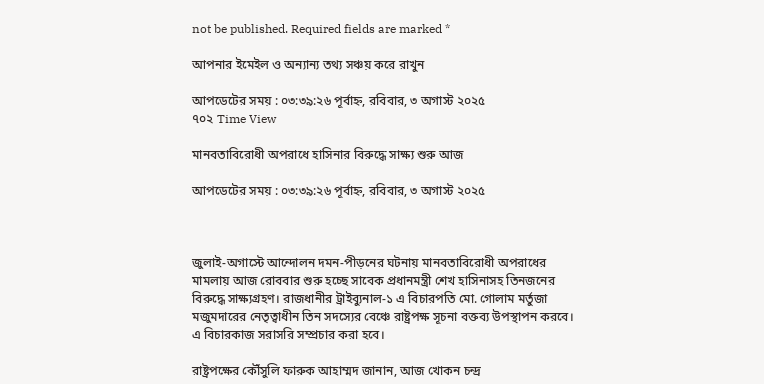not be published. Required fields are marked *

আপনার ইমেইল ও অন্যান্য তথ্য সঞ্চয় করে রাখুন

আপডেটের সময় : ০৩:৩৯:২৬ পূর্বাহ্ন, রবিবার, ৩ অগাস্ট ২০২৫
৭০২ Time View

মানবতাবিরোধী অপরাধে হাসিনার বিরুদ্ধে সাক্ষ্য শুরু আজ

আপডেটের সময় : ০৩:৩৯:২৬ পূর্বাহ্ন, রবিবার, ৩ অগাস্ট ২০২৫



জুলাই-অগাস্টে আন্দোলন দমন-পীড়নের ঘটনায় মানবতাবিরোধী অপরাধের মামলায় আজ রোববার শুরু হচ্ছে সাবেক প্রধানমন্ত্রী শেখ হাসিনাসহ তিনজনের বিরুদ্ধে সাক্ষ্যগ্রহণ। রাজধানীর ট্রাইব্যুনাল-১ এ বিচারপতি মো. গোলাম মর্তুজা মজুমদারের নেতৃত্বাধীন তিন সদস্যের বেঞ্চে রাষ্ট্রপক্ষ সূচনা বক্তব্য উপস্থাপন করবে। এ বিচারকাজ সরাসরি সম্প্রচার করা হবে।

রাষ্ট্রপক্ষের কৌঁসুলি ফারুক আহাম্মদ জানান, আজ খোকন চন্দ্র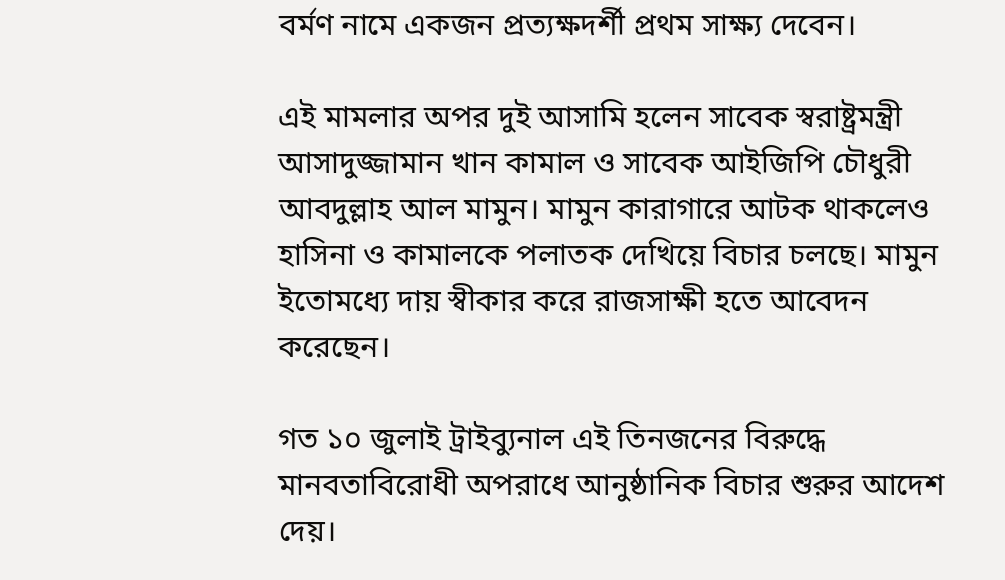বর্মণ নামে একজন প্রত্যক্ষদর্শী প্রথম সাক্ষ্য দেবেন।

এই মামলার অপর দুই আসামি হলেন সাবেক স্বরাষ্ট্রমন্ত্রী আসাদুজ্জামান খান কামাল ও সাবেক আইজিপি চৌধুরী আবদুল্লাহ আল মামুন। মামুন কারাগারে আটক থাকলেও হাসিনা ও কামালকে পলাতক দেখিয়ে বিচার চলছে। মামুন ইতোমধ্যে দায় স্বীকার করে রাজসাক্ষী হতে আবেদন করেছেন।

গত ১০ জুলাই ট্রাইব্যুনাল এই তিনজনের বিরুদ্ধে মানবতাবিরোধী অপরাধে আনুষ্ঠানিক বিচার শুরুর আদেশ দেয়।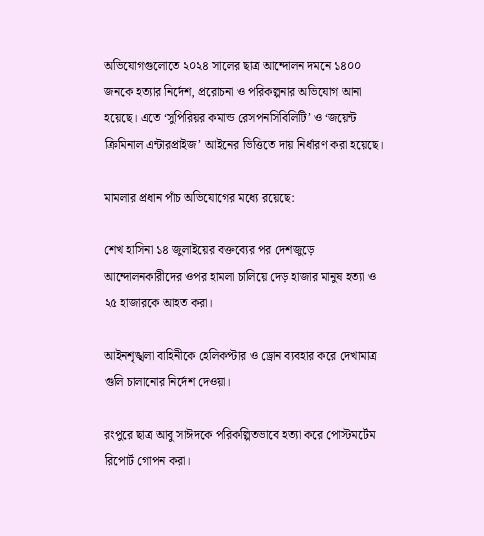অভিযোগগুলোতে ২০২৪ সালের ছাত্র আন্দোলন দমনে ১৪০০ জনকে হত্যার নির্দেশ, প্ররোচনা ও পরিকল্পনার অভিযোগ আনা হয়েছে। এতে ‘সুপিরিয়র কমান্ড রেসপনসিবিলিটি’ ও ‘জয়েন্ট ক্রিমিনাল এন্টারপ্রাইজ’ আইনের ভিত্তিতে দায় নির্ধারণ করা হয়েছে।

মামলার প্রধান পাঁচ অভিযোগের মধ্যে রয়েছে:

শেখ হাসিনা ১৪ জুলাইয়ের বক্তব্যের পর দেশজুড়ে আন্দোলনকারীদের ওপর হামলা চালিয়ে দেড় হাজার মানুষ হত্যা ও ২৫ হাজারকে আহত করা।

আইনশৃঙ্খলা বাহিনীকে হেলিকপ্টার ও ড্রোন ব্যবহার করে দেখামাত্র গুলি চালানোর নির্দেশ দেওয়া।

রংপুরে ছাত্র আবু সাঈদকে পরিকল্পিতভাবে হত্যা করে পোস্টমর্টেম রিপোর্ট গোপন করা।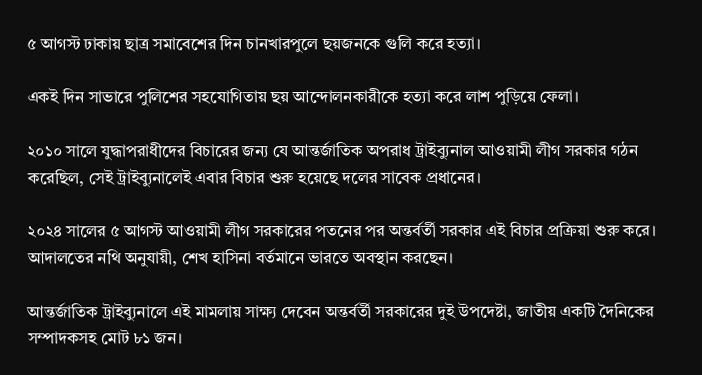৫ আগস্ট ঢাকায় ছাত্র সমাবেশের দিন চানখারপুলে ছয়জনকে গুলি করে হত্যা।

একই দিন সাভারে পুলিশের সহযোগিতায় ছয় আন্দোলনকারীকে হত্যা করে লাশ পুড়িয়ে ফেলা।

২০১০ সালে যুদ্ধাপরাধীদের বিচারের জন্য যে আন্তর্জাতিক অপরাধ ট্রাইব্যুনাল আওয়ামী লীগ সরকার গঠন করেছিল, সেই ট্রাইব্যুনালেই এবার বিচার শুরু হয়েছে দলের সাবেক প্রধানের।

২০২৪ সালের ৫ আগস্ট আওয়ামী লীগ সরকারের পতনের পর অন্তর্বর্তী সরকার এই বিচার প্রক্রিয়া শুরু করে। আদালতের নথি অনুযায়ী, শেখ হাসিনা বর্তমানে ভারতে অবস্থান করছেন।

আন্তর্জাতিক ট্রাইব্যুনালে এই মামলায় সাক্ষ্য দেবেন অন্তর্বর্তী সরকারের দুই উপদেষ্টা, জাতীয় একটি দৈনিকের সম্পাদকসহ মোট ৮১ জন।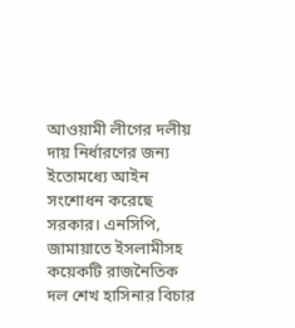আওয়ামী লীগের দলীয় দায় নির্ধারণের জন্য ইতোমধ্যে আইন সংশোধন করেছে সরকার। এনসিপি, জামায়াতে ইসলামীসহ কয়েকটি রাজনৈতিক দল শেখ হাসিনার বিচার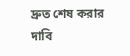দ্রুত শেষ করার দাবি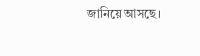জানিয়ে আসছে।